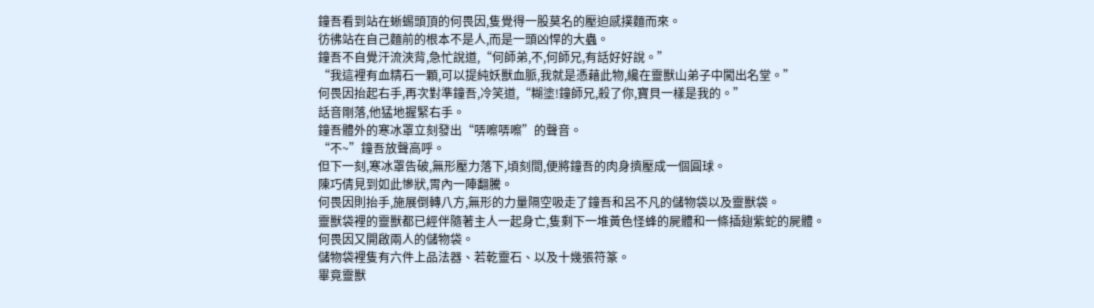鐘吾看到站在蜥蜴頭頂的何畏因,隻覺得一股莫名的壓迫感撲麵而來。
彷彿站在自己麵前的根本不是人,而是一頭凶悍的大蟲。
鐘吾不自覺汗流浹背,急忙說道,“何師弟,不,何師兄,有話好好說。”
“我這裡有血精石一顆,可以提純妖獸血脈,我就是憑藉此物,纔在靈獸山弟子中闖出名堂。”
何畏因抬起右手,再次對準鐘吾,冷笑道,“糊塗!鐘師兄,殺了你,寶貝一樣是我的。”
話音剛落,他猛地握緊右手。
鐘吾體外的寒冰罩立刻發出“哢嚓哢嚓”的聲音。
“不~”鐘吾放聲高呼。
但下一刻,寒冰罩告破,無形壓力落下,頃刻間,便將鐘吾的肉身擠壓成一個圓球。
陳巧倩見到如此慘狀,胃內一陣翻騰。
何畏因則抬手,施展倒轉八方,無形的力量隔空吸走了鐘吾和呂不凡的儲物袋以及靈獸袋。
靈獸袋裡的靈獸都已經伴隨著主人一起身亡,隻剩下一堆黃色怪蜂的屍體和一條插翅紫蛇的屍體。
何畏因又開啟兩人的儲物袋。
儲物袋裡隻有六件上品法器、若乾靈石、以及十幾張符篆。
畢竟靈獸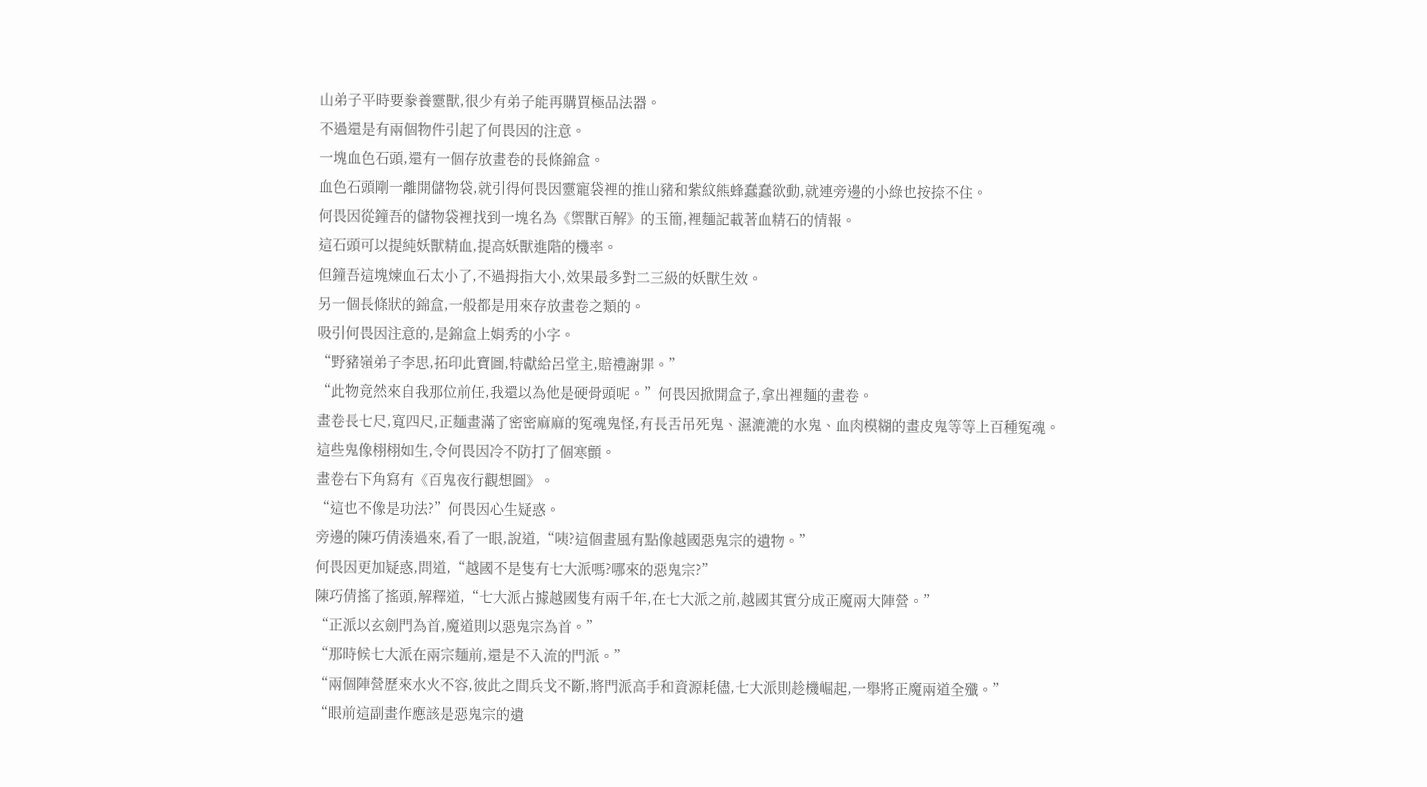山弟子平時要豢養靈獸,很少有弟子能再購買極品法器。
不過還是有兩個物件引起了何畏因的注意。
一塊血色石頭,還有一個存放畫卷的長條錦盒。
血色石頭剛一離開儲物袋,就引得何畏因靈寵袋裡的推山豬和紫紋熊蜂蠢蠢欲動,就連旁邊的小綠也按捺不住。
何畏因從鐘吾的儲物袋裡找到一塊名為《禦獸百解》的玉簡,裡麵記載著血精石的情報。
這石頭可以提純妖獸精血,提高妖獸進階的機率。
但鐘吾這塊煉血石太小了,不過拇指大小,效果最多對二三級的妖獸生效。
另一個長條狀的錦盒,一般都是用來存放畫卷之類的。
吸引何畏因注意的,是錦盒上娟秀的小字。
“野豬嶺弟子李思,拓印此寶圖,特獻給呂堂主,賠禮謝罪。”
“此物竟然來自我那位前任,我還以為他是硬骨頭呢。”何畏因掀開盒子,拿出裡麵的畫卷。
畫卷長七尺,寬四尺,正麵畫滿了密密麻麻的冤魂鬼怪,有長舌吊死鬼、濕漉漉的水鬼、血肉模糊的畫皮鬼等等上百種冤魂。
這些鬼像栩栩如生,令何畏因冷不防打了個寒顫。
畫卷右下角寫有《百鬼夜行觀想圖》。
“這也不像是功法?”何畏因心生疑惑。
旁邊的陳巧倩湊過來,看了一眼,說道,“咦?這個畫風有點像越國惡鬼宗的遺物。”
何畏因更加疑惑,問道,“越國不是隻有七大派嗎?哪來的惡鬼宗?”
陳巧倩搖了搖頭,解釋道,“七大派占據越國隻有兩千年,在七大派之前,越國其實分成正魔兩大陣營。”
“正派以玄劍門為首,魔道則以惡鬼宗為首。”
“那時候七大派在兩宗麵前,還是不入流的門派。”
“兩個陣營歷來水火不容,彼此之間兵戈不斷,將門派高手和資源耗儘,七大派則趁機崛起,一舉將正魔兩道全殲。”
“眼前這副畫作應該是惡鬼宗的遺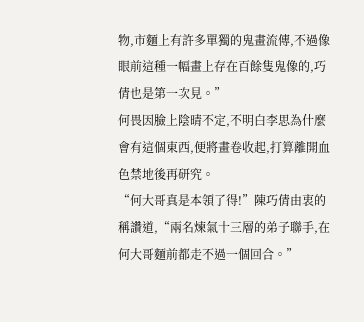物,市麵上有許多單獨的鬼畫流傳,不過像眼前這種一幅畫上存在百餘隻鬼像的,巧倩也是第一次見。”
何畏因臉上陰晴不定,不明白李思為什麼會有這個東西,便將畫卷收起,打算離開血色禁地後再研究。
“何大哥真是本領了得!”陳巧倩由衷的稱讚道,“兩名煉氣十三層的弟子聯手,在何大哥麵前都走不過一個回合。”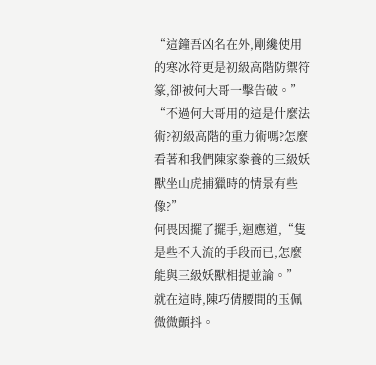“這鐘吾凶名在外,剛纔使用的寒冰符更是初級高階防禦符篆,卻被何大哥一擊告破。”
“不過何大哥用的這是什麼法術?初級高階的重力術嗎?怎麼看著和我們陳家豢養的三級妖獸坐山虎捕獵時的情景有些像?”
何畏因擺了擺手,迴應道,“隻是些不入流的手段而已,怎麼能與三級妖獸相提並論。”
就在這時,陳巧倩腰間的玉佩微微顫抖。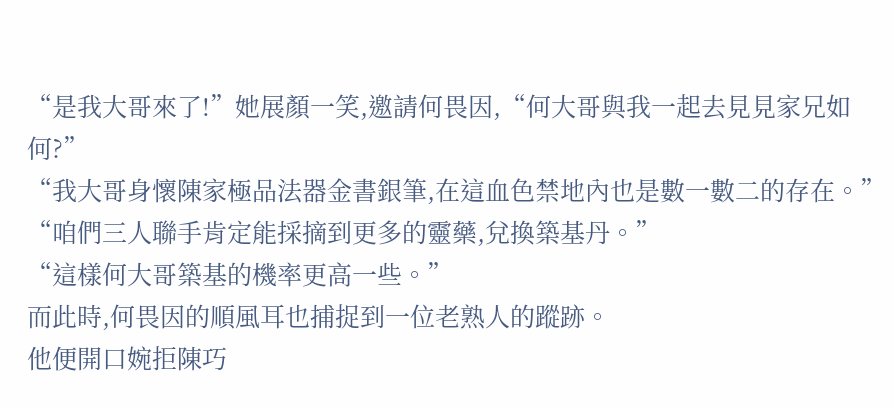“是我大哥來了!”她展顏一笑,邀請何畏因,“何大哥與我一起去見見家兄如何?”
“我大哥身懷陳家極品法器金書銀筆,在這血色禁地內也是數一數二的存在。”
“咱們三人聯手肯定能採摘到更多的靈藥,兌換築基丹。”
“這樣何大哥築基的機率更高一些。”
而此時,何畏因的順風耳也捕捉到一位老熟人的蹤跡。
他便開口婉拒陳巧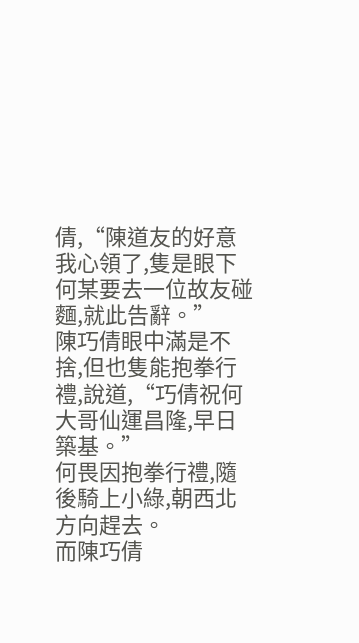倩,“陳道友的好意我心領了,隻是眼下何某要去一位故友碰麵,就此告辭。”
陳巧倩眼中滿是不捨,但也隻能抱拳行禮,說道,“巧倩祝何大哥仙運昌隆,早日築基。”
何畏因抱拳行禮,隨後騎上小綠,朝西北方向趕去。
而陳巧倩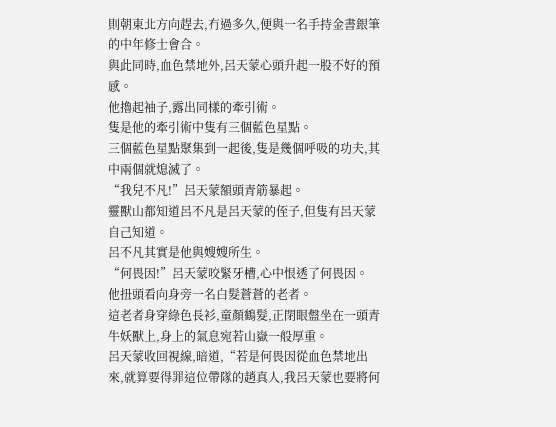則朝東北方向趕去,冇過多久,便與一名手持金書銀筆的中年修士會合。
與此同時,血色禁地外,呂天蒙心頭升起一股不好的預感。
他擼起袖子,露出同樣的牽引術。
隻是他的牽引術中隻有三個藍色星點。
三個藍色星點聚集到一起後,隻是幾個呼吸的功夫,其中兩個就熄滅了。
“我兒不凡!”呂天蒙額頭青筋暴起。
靈獸山都知道呂不凡是呂天蒙的侄子,但隻有呂天蒙自己知道。
呂不凡其實是他與嫂嫂所生。
“何畏因!”呂天蒙咬緊牙槽,心中恨透了何畏因。
他扭頭看向身旁一名白髮蒼蒼的老者。
這老者身穿綠色長衫,童顏鶴髮,正閉眼盤坐在一頭青牛妖獸上,身上的氣息宛若山嶽一般厚重。
呂天蒙收回視線,暗道,“若是何畏因從血色禁地出來,就算要得罪這位帶隊的趙真人,我呂天蒙也要將何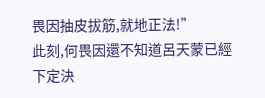畏因抽皮拔筋,就地正法!”
此刻,何畏因還不知道呂天蒙已經下定決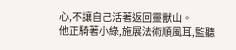心,不讓自己活著返回靈獸山。
他正騎著小綠,施展法術順風耳,監聽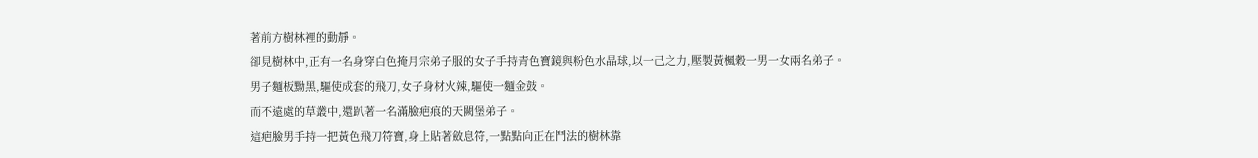著前方樹林裡的動靜。
卻見樹林中,正有一名身穿白色掩月宗弟子服的女子手持青色寶鏡與粉色水晶球,以一己之力,壓製黃楓穀一男一女兩名弟子。
男子麵板黝黑,驅使成套的飛刀,女子身材火辣,驅使一麵金鼓。
而不遠處的草叢中,還趴著一名滿臉疤痕的天闕堡弟子。
這疤臉男手持一把黃色飛刀符寶,身上貼著斂息符,一點點向正在鬥法的樹林靠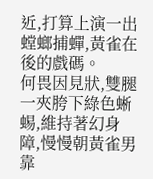近,打算上演一出螳螂捕蟬,黃雀在後的戲碼。
何畏因見狀,雙腿一夾胯下綠色蜥蜴,維持著幻身障,慢慢朝黃雀男靠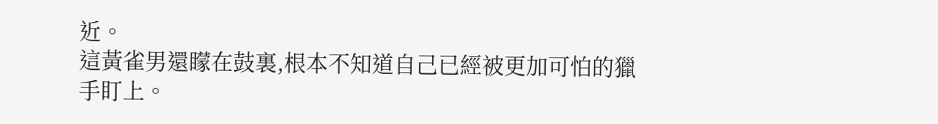近。
這黃雀男還矇在鼓裏,根本不知道自己已經被更加可怕的獵手盯上。